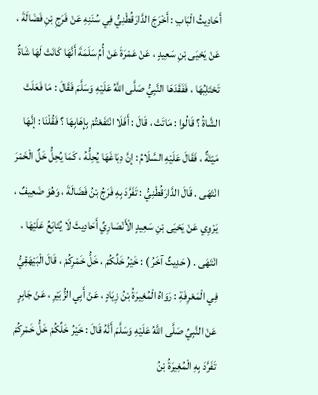أَحَادِيثُ الْبَابِ : أَخْرَجَ الدَّارَقُطْنِيُّ فِي سُنَنِهِ عَنْ فَرَجِ بْنِ فَضَالَةَ ، عَنْ يَحْيَى بْنِ سَعِيدٍ ، عَنْ عَمْرَةَ عَنْ أُمِّ سَلَمَةَ أَنَّهَا كَانَتْ لَهَا شَاةٌ تَحْتَلِبُهَا ، فَفَقَدَهَا النَّبِيُّ صَلَّى اللَّهُ عَلَيْهِ وَسَلَّمَ فَقَالَ : مَا فَعَلَتْ الشَّاةُ ؟ قَالُوا : مَاتَتْ ، قَالَ : أَفَلَا انْتَفَعْتُمْ بِإِهَابِهَا ؟ فَقُلْنَا : إنَّهَا مَيْتَةٌ ، فَقَالَ عَلَيْهِ السَّلَامُ : إنَّ دِبَاغَهَا يُحِلُّهُ ، كَمَا يُحِلُّ خَلٌ الْخَمْرَ انْتَهَى . قَالَ الدَّارَقُطْنِيُّ : تَفَرَّدَ بِهِ فَرَجُ بْنُ فَضَالَةَ ، وَهُوَ ضَعِيفٌ ، يَرْوِي عَنْ يَحْيَى بْنِ سَعِيدٍ الْأَنْصَارِيِّ أَحَادِيثَ لَا يُتَابَعُ عَلَيْهَا ، انْتَهَى . ( حَدِيثٌ آخَرُ ) : خَيْرُ خَلِّكُمْ ، خَلُّ خَمْرِكُمْ ، قَالَ الْبَيْهَقِيُّ فِي الْمَعْرِفَةِ : رَوَاهُ الْمُغِيرَةُ بْنُ زِيَادٍ ، عَنْ أَبِي الزُّبَيْرِ ، عَنْ جَابِرٍ عَنْ النَّبِيِّ صَلَّى اللَّهُ عَلَيْهِ وَسَلَّمَ أَنَّهُ قَالَ : خَيْرُ خَلِّكُمْ خَلُّ خَمْرِكُمْ تَفَرَّدَ بِهِ الْمُغِيرَةُ بْنُ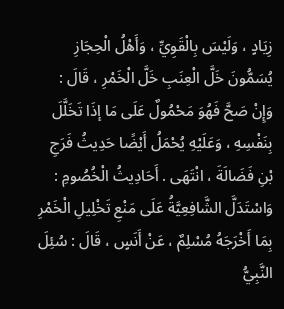زِيَادٍ ، وَلَيْسَ بِالْقَوِيِّ ، وَأَهْلُ الْحِجَازِ يُسَمُّونَ خَلَّ الْعِنَبِ خَلَّ الْخَمْرِ ، قَالَ : وَإِنْ صَحَّ فَهُوَ مَحْمُولٌ عَلَى مَا إذَا تَخَلَّلَ بِنَفْسِهِ ، وَعَلَيْهِ يُحْمَلُ أَيْضًا حَدِيثُ فَرَجِ بْنِ فَضَالَةَ ، انْتَهَى . أَحَادِيثُ الْخُصُومِ : وَاسْتَدَلَّ الشَّافِعِيَّةُ عَلَى مَنْعِ تَخْلِيلِ الْخَمْرِ بِمَا أَخْرَجَهُ مُسْلِمٌ ، عَنْ أَنَسٍ ، قَالَ : سُئِلَ النَّبِيُّ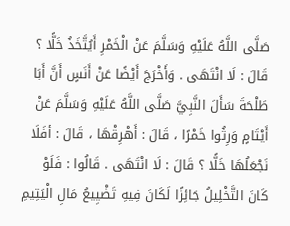صَلَّى اللَّهُ عَلَيْهِ وَسَلَّمَ عَنْ الْخَمْرِ أَيُتَّخَذُ خَلًّا ؟ قَالَ : لَا انْتَهَى . وَأَخْرَجَ أَيْضًا عَنْ أَنَسٍ أَنَّ أَبَا طَلْحَةَ سَأَلَ النَّبِيَّ صَلَّى اللَّهُ عَلَيْهِ وَسَلَّمَ عَنْ أَيْتَامٍ وَرِثُوا خَمْرًا ، قَالَ : أَهْرِقْهَا ، قَالَ : أفَلَا نَجْعَلُهَا خَلًّا ؟ قَالَ : لَا انْتَهَى . قَالُوا : فَلَوْ كَانَ التَّخْلِيلُ جَائِزًا لَكَانَ فِيهِ تَضْيِيعُ مَالِ الْيَتِيمِ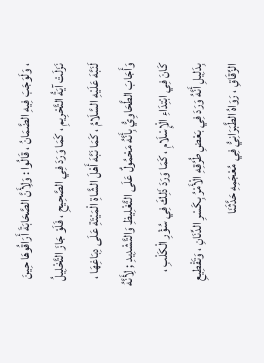، وَلَوَجَبَ فِيهِ الضَّمَانُ ، قَالُوا : وَلِأَنَّ الصَّحَابَةَ أَرَاقُوهَا حِينَ نَزَلَتْ آيَةُ التَّحْرِيمِ ، كَمَا وَرَدَ فِي الصَّحِيحِ ، فَلَوْ جَازَ التَّخْلِيلُ لَنَبَّهَ عَلَيْهِ السَّلَامُ ، كَمَا نَبَّهَ أَهْلَ الشَّاةِ الْمَيْتَةِ عَلَى دِبَاغِهَا ، وَأَجَابَ الطَّحَاوِيُّ بِأَنَّهُ مَحْمُولٌ عَلَى التَّغْلِيظِ وَالتَّشْدِيدِ ; لِأَنَّهُ كَانَ فِي ابْتِدَاءِ الْإِسْلَامِ ، كَمَا وَرَدَ ذَلِكَ فِي سُؤْرِ الْكَلْبِ ، بِدَلِيلِ أَنَّهُ وَرَدَ فِي بَعْضِ طُرُقِهِ الْأَمْرُ بِكَسْرِ الدِّنَانِ ، وَتَقْطِيعِ الزِّقَاقِ ، رَوَاهُ الطَّبَرَانِيُّ فِي مُعْجَمِهِ حَدَّثَنَا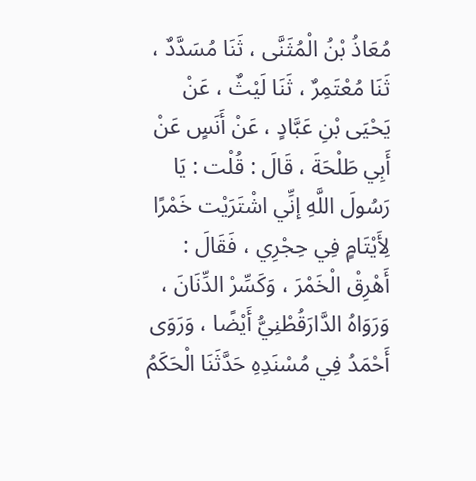مُعَاذُ بْنُ الْمُثَنَّى ، ثَنَا مُسَدَّدٌ ، ثَنَا مُعْتَمِرٌ ، ثَنَا لَيْثٌ ، عَنْ يَحْيَى بْنِ عَبَّادٍ ، عَنْ أَنَسٍ عَنْ أَبِي طَلْحَةَ ، قَالَ : قُلْت : يَا رَسُولَ اللَّهِ إنِّي اشْتَرَيْت خَمْرًا لِأَيْتَامٍ فِي حِجْرِي ، فَقَالَ : أَهْرِقْ الْخَمْرَ ، وَكَسِّرْ الدِّنَانَ ، وَرَوَاهُ الدَّارَقُطْنِيُّ أَيْضًا ، وَرَوَى أَحْمَدُ فِي مُسْنَدِهِ حَدَّثَنَا الْحَكَمُ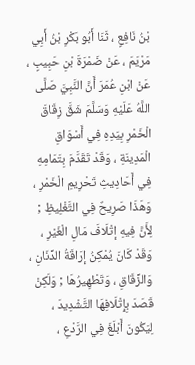بْنُ نَافِعٍ ، ثَنَا أَبُو بَكْرِ بْنُ أَبِي مَرْيَمَ ، عَنْ ضَمْرَةَ بْنِ حَبِيبٍ ، عَنْ ابْنِ عُمَرَ أَنَّ النَّبِيَّ صَلَّى اللَّهُ عَلَيْهِ وَسَلَّمَ شَقَّ زِقَاقَ الْخَمْرِ بِيَدِهِ فِي أَسْوَاقِ الْمَدِينَةِ ، وَقَدْ تَقَدَّمَ بِتَمَامِهِ فِي أَحَادِيثِ تَحْرِيمِ الْخَمْرِ ، وَهَذَا صَرِيحٌ فِي التَّغْلِيظِ ; لِأَنَّ فِيهِ إتْلَافَ مَالِ الْغَيْرِ ، وَقَدْ كَانَ يُمْكِنُ إرَاقَةُ الدِّنَانِ ، وَالزِّقَاقِ ، وَتَطْهِيرُهَا ; وَلَكِنْ قَصَدَ بِإِتْلَافِهَا التَّشْدِيدَ ، لِيَكُونَ أَبْلَغَ فِي الرَّدْعِ ،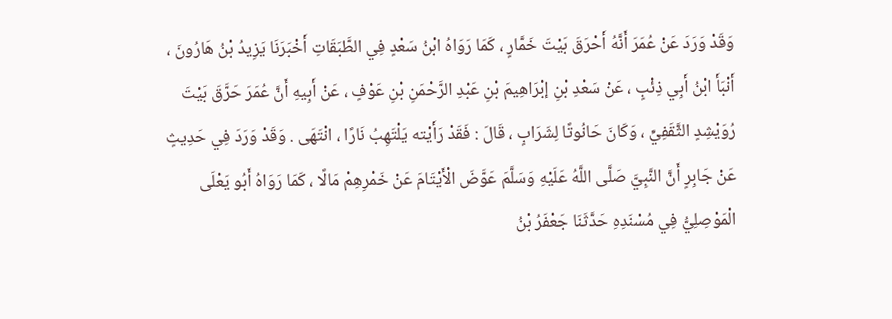وَقَدْ وَرَدَ عَنْ عُمَرَ أَنَّهُ أَحْرَقَ بَيْتَ خَمَّارٍ ، كَمَا رَوَاهُ ابْنُ سَعْدٍ فِي الطَّبَقَاتِ أَخْبَرَنَا يَزِيدُ بْنُ هَارُونَ ، أَنْبَأَ ابْنُ أَبِي ذِئْبٍ ، عَنْ سَعْدِ بْنِ إبْرَاهِيمَ بْنِ عَبْدِ الرَّحْمَنِ بْنِ عَوْفٍ ، عَنْ أَبِيهِ أَنَّ عُمَرَ حَرَّقَ بَيْتَ رُوَيْشِدٍ الثَّقَفِيِّ ، وَكَانَ حَانُوتًا لِشَرَابٍ ، قَالَ : فَقَدْ رَأَيْته يَلْتَهِبُ نَارًا ، انْتَهَى . وَقَدْ وَرَدَ فِي حَدِيثٍ عَنْ جَابِرٍ أَنَّ النَّبِيَّ صَلَّى اللَّهُ عَلَيْهِ وَسَلَّمَ عَوَّضَ الْأَيْتَامَ عَنْ خَمْرِهِمْ مَالًا ، كَمَا رَوَاهُ أَبُو يَعْلَى الْمَوْصِلِيُّ فِي مُسْنَدِهِ حَدَّثَنَا جَعْفَرُ بْنُ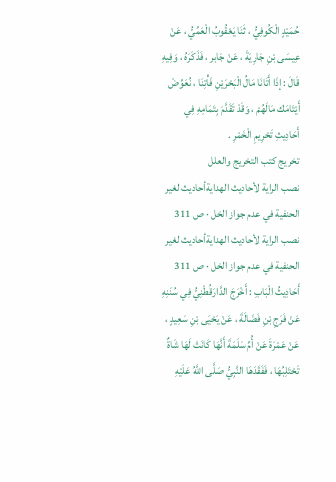حُمَيْدٍ الْكُوفِيُّ ، ثَنَا يَعْقُوبُ الْعَمِّيُّ ، عَنْ عِيسَى بْنِ جَارِيَةَ ، عَنْ جَابر ، فَذَكَرَهُ ، وَفِيهِ قَالَ : إذَا أَتَانَا مَالُ الْبَحْرَيْنِ فَأْتِنَا ، نُعَوِّضْ أَيْتَامَك مَالَهُمْ ، وَقَدْ تَقَدَّمَ بِتَمَامِهِ فِي أَحَادِيثِ تَحْرِيمِ الْخَمْرِ .
تخريج كتب التخريج والعلل
نصب الراية لأحاديث الهدايةأحاديث لغير الحنفية في عدم جواز الخل · ص 311 نصب الراية لأحاديث الهدايةأحاديث لغير الحنفية في عدم جواز الخل · ص 311 أَحَادِيثُ الْبَابِ : أَخْرَجَ الدَّارَقُطْنِيُّ فِي سُنَنِهِ عَنْ فَرَجِ بْنِ فَضَالَةَ ، عَنْ يَحْيَى بْنِ سَعِيدٍ ، عَنْ عَمْرَةَ عَنْ أُمِّ سَلَمَةَ أَنَّهَا كَانَتْ لَهَا شَاةٌ تَحْتَلِبُهَا ، فَفَقَدَهَا النَّبِيُّ صَلَّى اللَّهُ عَلَيْهِ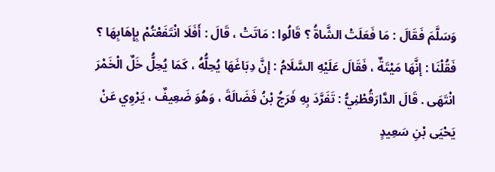وَسَلَّمَ فَقَالَ : مَا فَعَلَتْ الشَّاةُ ؟ قَالُوا : مَاتَتْ ، قَالَ : أَفَلَا انْتَفَعْتُمْ بِإِهَابِهَا ؟ فَقُلْنَا : إنَّهَا مَيْتَةٌ ، فَقَالَ عَلَيْهِ السَّلَامُ : إنَّ دِبَاغَهَا يُحِلُّهُ ، كَمَا يُحِلُّ خَلٌ الْخَمْرَ انْتَهَى . قَالَ الدَّارَقُطْنِيُّ : تَفَرَّدَ بِهِ فَرَجُ بْنُ فَضَالَةَ ، وَهُوَ ضَعِيفٌ ، يَرْوِي عَنْ يَحْيَى بْنِ سَعِيدٍ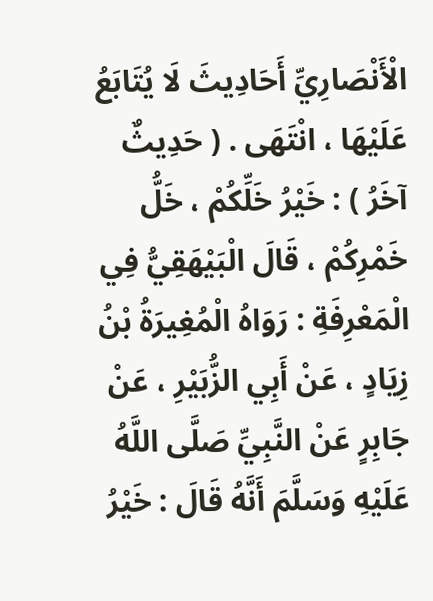الْأَنْصَارِيِّ أَحَادِيثَ لَا يُتَابَعُ عَلَيْهَا ، انْتَهَى . ( حَدِيثٌ آخَرُ ) : خَيْرُ خَلِّكُمْ ، خَلُّ خَمْرِكُمْ ، قَالَ الْبَيْهَقِيُّ فِي الْمَعْرِفَةِ : رَوَاهُ الْمُغِيرَةُ بْنُ زِيَادٍ ، عَنْ أَبِي الزُّبَيْرِ ، عَنْ جَابِرٍ عَنْ النَّبِيِّ صَلَّى اللَّهُ عَلَيْهِ وَسَلَّمَ أَنَّهُ قَالَ : خَيْرُ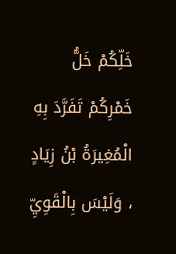خَلِّكُمْ خَلُّ خَمْرِكُمْ تَفَرَّدَ بِهِ الْمُغِيرَةُ بْنُ زِيَادٍ ، وَلَيْسَ بِالْقَوِيِّ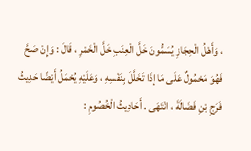، وَأَهْلُ الْحِجَازِ يُسَمُّونَ خَلَّ الْعِنَبِ خَلَّ الْخَمْرِ ، قَالَ : وَإِنْ صَحَّ فَهُوَ مَحْمُولٌ عَلَى مَا إذَا تَخَلَّلَ بِنَفْسِهِ ، وَعَلَيْهِ يُحْمَلُ أَيْضًا حَدِيثُ فَرَجِ بْنِ فَضَالَةَ ، انْتَهَى . أَحَادِيثُ الْخُصُومِ :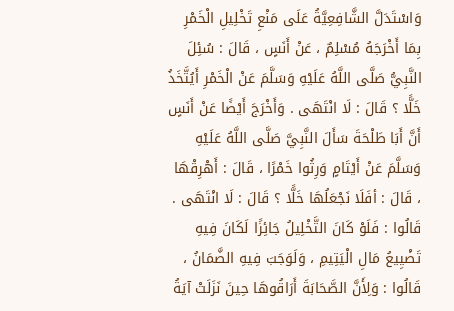وَاسْتَدَلَّ الشَّافِعِيَّةُ عَلَى مَنْعِ تَخْلِيلِ الْخَمْرِ بِمَا أَخْرَجَهُ مُسْلِمٌ ، عَنْ أَنَسٍ ، قَالَ : سُئِلَ النَّبِيُّ صَلَّى اللَّهُ عَلَيْهِ وَسَلَّمَ عَنْ الْخَمْرِ أَيُتَّخَذُ خَلًّا ؟ قَالَ : لَا انْتَهَى . وَأَخْرَجَ أَيْضًا عَنْ أَنَسٍ أَنَّ أَبَا طَلْحَةَ سَأَلَ النَّبِيَّ صَلَّى اللَّهُ عَلَيْهِ وَسَلَّمَ عَنْ أَيْتَامٍ وَرِثُوا خَمْرًا ، قَالَ : أَهْرِقْهَا ، قَالَ : أفَلَا نَجْعَلُهَا خَلًّا ؟ قَالَ : لَا انْتَهَى . قَالُوا : فَلَوْ كَانَ التَّخْلِيلُ جَائِزًا لَكَانَ فِيهِ تَضْيِيعُ مَالِ الْيَتِيمِ ، وَلَوَجَبَ فِيهِ الضَّمَانُ ، قَالُوا : وَلِأَنَّ الصَّحَابَةَ أَرَاقُوهَا حِينَ نَزَلَتْ آيَةُ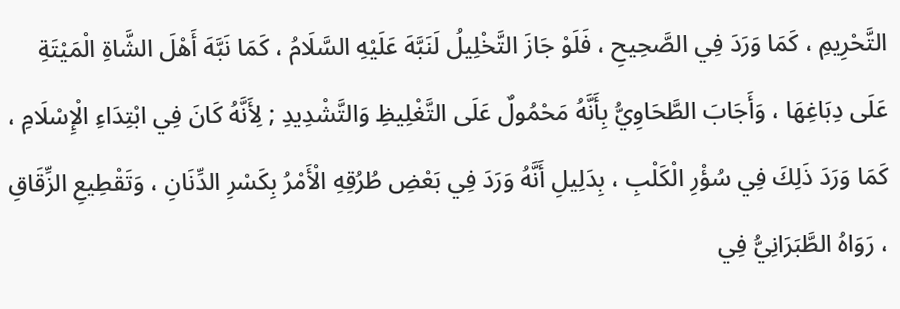التَّحْرِيمِ ، كَمَا وَرَدَ فِي الصَّحِيحِ ، فَلَوْ جَازَ التَّخْلِيلُ لَنَبَّهَ عَلَيْهِ السَّلَامُ ، كَمَا نَبَّهَ أَهْلَ الشَّاةِ الْمَيْتَةِ عَلَى دِبَاغِهَا ، وَأَجَابَ الطَّحَاوِيُّ بِأَنَّهُ مَحْمُولٌ عَلَى التَّغْلِيظِ وَالتَّشْدِيدِ ; لِأَنَّهُ كَانَ فِي ابْتِدَاءِ الْإِسْلَامِ ، كَمَا وَرَدَ ذَلِكَ فِي سُؤْرِ الْكَلْبِ ، بِدَلِيلِ أَنَّهُ وَرَدَ فِي بَعْضِ طُرُقِهِ الْأَمْرُ بِكَسْرِ الدِّنَانِ ، وَتَقْطِيعِ الزِّقَاقِ ، رَوَاهُ الطَّبَرَانِيُّ فِي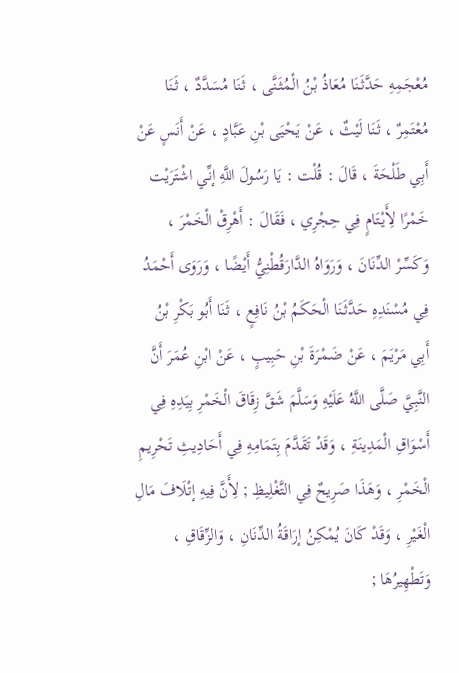مُعْجَمِهِ حَدَّثَنَا مُعَاذُ بْنُ الْمُثَنَّى ، ثَنَا مُسَدَّدٌ ، ثَنَا مُعْتَمِرٌ ، ثَنَا لَيْثٌ ، عَنْ يَحْيَى بْنِ عَبَّادٍ ، عَنْ أَنَسٍ عَنْ أَبِي طَلْحَةَ ، قَالَ : قُلْت : يَا رَسُولَ اللَّهِ إنِّي اشْتَرَيْت خَمْرًا لِأَيْتَامٍ فِي حِجْرِي ، فَقَالَ : أَهْرِقْ الْخَمْرَ ، وَكَسِّرْ الدِّنَانَ ، وَرَوَاهُ الدَّارَقُطْنِيُّ أَيْضًا ، وَرَوَى أَحْمَدُ فِي مُسْنَدِهِ حَدَّثَنَا الْحَكَمُ بْنُ نَافِعٍ ، ثَنَا أَبُو بَكْرِ بْنُ أَبِي مَرْيَمَ ، عَنْ ضَمْرَةَ بْنِ حَبِيبٍ ، عَنْ ابْنِ عُمَرَ أَنَّ النَّبِيَّ صَلَّى اللَّهُ عَلَيْهِ وَسَلَّمَ شَقَّ زِقَاقَ الْخَمْرِ بِيَدِهِ فِي أَسْوَاقِ الْمَدِينَةِ ، وَقَدْ تَقَدَّمَ بِتَمَامِهِ فِي أَحَادِيثِ تَحْرِيمِ الْخَمْرِ ، وَهَذَا صَرِيحٌ فِي التَّغْلِيظِ ; لِأَنَّ فِيهِ إتْلَافَ مَالِ الْغَيْرِ ، وَقَدْ كَانَ يُمْكِنُ إرَاقَةُ الدِّنَانِ ، وَالزِّقَاقِ ، وَتَطْهِيرُهَا ;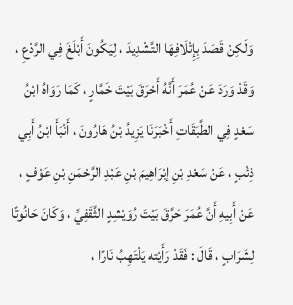وَلَكِنْ قَصَدَ بِإِتْلَافِهَا التَّشْدِيدَ ، لِيَكُونَ أَبْلَغَ فِي الرَّدْعِ ، وَقَدْ وَرَدَ عَنْ عُمَرَ أَنَّهُ أَحْرَقَ بَيْتَ خَمَّارٍ ، كَمَا رَوَاهُ ابْنُ سَعْدٍ فِي الطَّبَقَاتِ أَخْبَرَنَا يَزِيدُ بْنُ هَارُونَ ، أَنْبَأَ ابْنُ أَبِي ذِئْبٍ ، عَنْ سَعْدِ بْنِ إبْرَاهِيمَ بْنِ عَبْدِ الرَّحْمَنِ بْنِ عَوْفٍ ، عَنْ أَبِيهِ أَنَّ عُمَرَ حَرَّقَ بَيْتَ رُوَيْشِدٍ الثَّقَفِيِّ ، وَكَانَ حَانُوتًا لِشَرَابٍ ، قَالَ : فَقَدْ رَأَيْته يَلْتَهِبُ نَارًا ،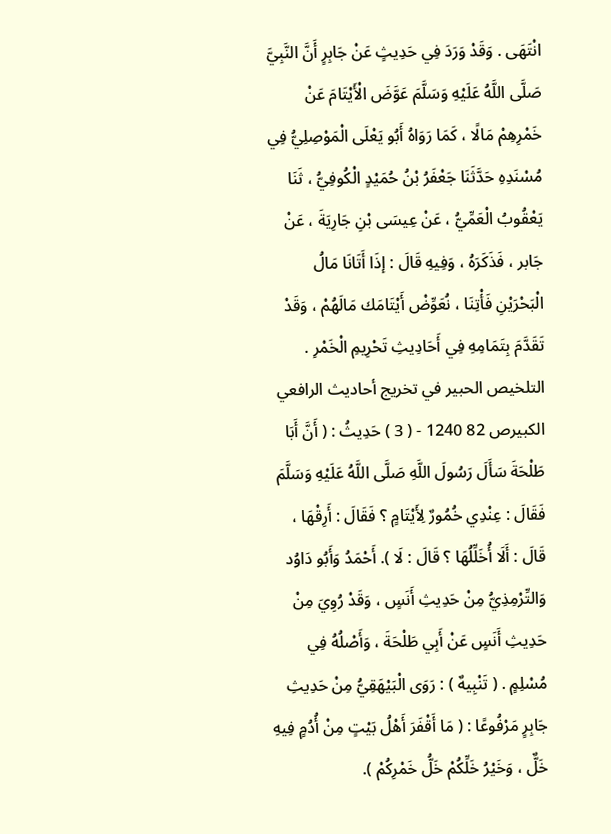انْتَهَى . وَقَدْ وَرَدَ فِي حَدِيثٍ عَنْ جَابِرٍ أَنَّ النَّبِيَّ صَلَّى اللَّهُ عَلَيْهِ وَسَلَّمَ عَوَّضَ الْأَيْتَامَ عَنْ خَمْرِهِمْ مَالًا ، كَمَا رَوَاهُ أَبُو يَعْلَى الْمَوْصِلِيُّ فِي مُسْنَدِهِ حَدَّثَنَا جَعْفَرُ بْنُ حُمَيْدٍ الْكُوفِيُّ ، ثَنَا يَعْقُوبُ الْعَمِّيُّ ، عَنْ عِيسَى بْنِ جَارِيَةَ ، عَنْ جَابر ، فَذَكَرَهُ ، وَفِيهِ قَالَ : إذَا أَتَانَا مَالُ الْبَحْرَيْنِ فَأْتِنَا ، نُعَوِّضْ أَيْتَامَك مَالَهُمْ ، وَقَدْ تَقَدَّمَ بِتَمَامِهِ فِي أَحَادِيثِ تَحْرِيمِ الْخَمْرِ .
التلخيص الحبير في تخريج أحاديث الرافعي الكبيرص 82 1240 - ( 3 ) حَدِيثُ : ( أَنَّ أَبَا طَلْحَةَ سَأَلَ رَسُولَ اللَّهِ صَلَّى اللَّهُ عَلَيْهِ وَسَلَّمَ فَقَالَ : عِنْدِي خُمُورٌ لِأَيْتَامٍ ؟ فَقَالَ : أَرِقْهَا ، قَالَ : أَلَا أُخَلِّلُهَا ؟ قَالَ : لَا ). أَحْمَدُ وَأَبُو دَاوُد وَالتِّرْمِذِيُّ مِنْ حَدِيثِ أَنَسٍ ، وَقَدْ رُوِيَ مِنْ حَدِيثِ أَنَسٍ عَنْ أَبِي طَلْحَةَ ، وَأَصْلُهُ فِي مُسْلِمٍ . ( تَنْبِيهٌ ) : رَوَى الْبَيْهَقِيُّ مِنْ حَدِيثِ جَابِرٍ مَرْفُوعًا : ( مَا أَقْفَرَ أَهْلُ بَيْتٍ مِنْ أُدُمٍ فِيهِ خَلٌّ ، وَخَيْرُ خَلِّكُمْ خَلُّ خَمْرِكُمْ ).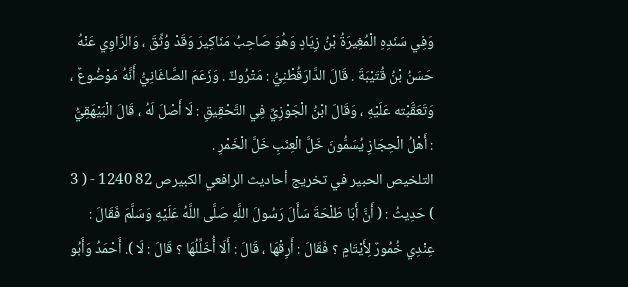وَفِي سَنَدِهِ الْمُغِيرَةُ بْنُ زِيَادٍ وَهُوَ صَاحِبُ مَنَاكِيرَ وَقَدْ وُثِّقَ ، وَالرَّاوِي عَنْهُ حَسَنُ بْنُ قُتَيْبَةَ . قَالَ الدَّارَقُطْنِيُّ : مَتْرُوكٌ . وَزَعَمَ الصَّاغَانِيُّ أَنَّهُ مَوْضُوعٌ ، وَتَعَقَّبْته عَلَيْهِ ، وَقَالَ ابْنُ الْجَوْزِيِّ فِي التَّحْقِيقِ : لَا أَصْلَ لَهُ ، قَالَ الْبَيْهَقِيُّ : أَهْلُ الْحِجَازِ يُسَمُّونَ خَلَّ الْعِنَبِ خَلَّ الْخَمْرِ .
التلخيص الحبير في تخريج أحاديث الرافعي الكبيرص 82 1240 - ( 3 ) حَدِيثُ : ( أَنَّ أَبَا طَلْحَةَ سَأَلَ رَسُولَ اللَّهِ صَلَّى اللَّهُ عَلَيْهِ وَسَلَّمَ فَقَالَ : عِنْدِي خُمُورٌ لِأَيْتَامٍ ؟ فَقَالَ : أَرِقْهَا ، قَالَ : أَلَا أُخَلِّلُهَا ؟ قَالَ : لَا ). أَحْمَدُ وَأَبُو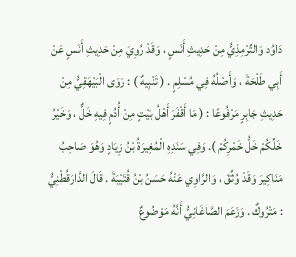دَاوُد وَالتِّرْمِذِيُّ مِنْ حَدِيثِ أَنَسٍ ، وَقَدْ رُوِيَ مِنْ حَدِيثِ أَنَسٍ عَنْ أَبِي طَلْحَةَ ، وَأَصْلُهُ فِي مُسْلِمٍ . ( تَنْبِيهٌ ) : رَوَى الْبَيْهَقِيُّ مِنْ حَدِيثِ جَابِرٍ مَرْفُوعًا : ( مَا أَقْفَرَ أَهْلُ بَيْتٍ مِنْ أُدُمٍ فِيهِ خَلٌّ ، وَخَيْرُ خَلِّكُمْ خَلُّ خَمْرِكُمْ ). وَفِي سَنَدِهِ الْمُغِيرَةُ بْنُ زِيَادٍ وَهُوَ صَاحِبُ مَنَاكِيرَ وَقَدْ وُثِّقَ ، وَالرَّاوِي عَنْهُ حَسَنُ بْنُ قُتَيْبَةَ . قَالَ الدَّارَقُطْنِيُّ : مَتْرُوكٌ . وَزَعَمَ الصَّاغَانِيُّ أَنَّهُ مَوْضُوعٌ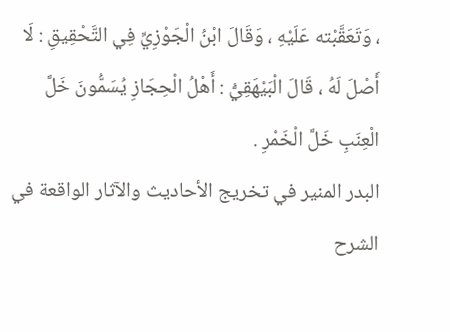، وَتَعَقَّبْته عَلَيْهِ ، وَقَالَ ابْنُ الْجَوْزِيِّ فِي التَّحْقِيقِ : لَا أَصْلَ لَهُ ، قَالَ الْبَيْهَقِيُّ : أَهْلُ الْحِجَازِ يُسَمُّونَ خَلَّ الْعِنَبِ خَلَّ الْخَمْرِ .
البدر المنير في تخريج الأحاديث والآثار الواقعة في الشرح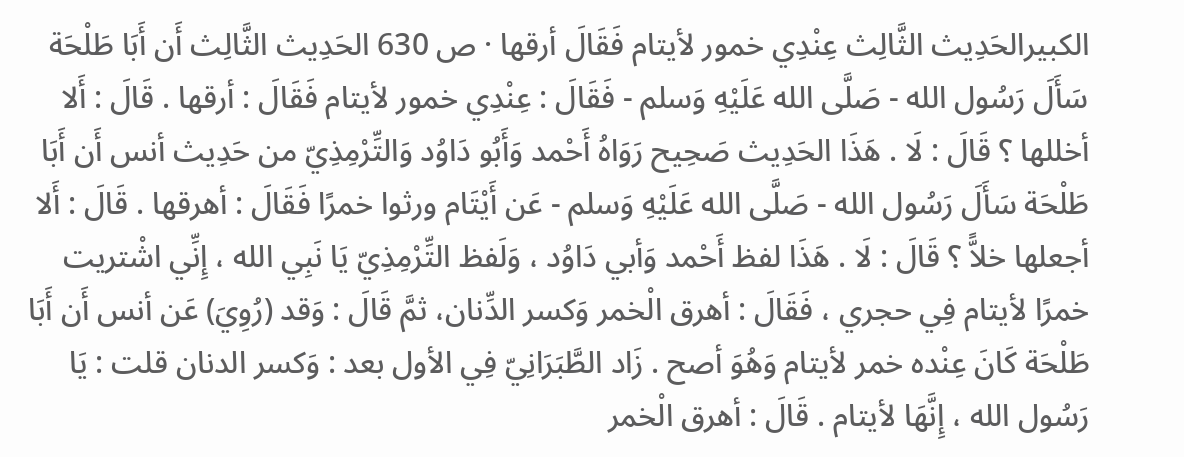الكبيرالحَدِيث الثَّالِث عِنْدِي خمور لأيتام فَقَالَ أرقها · ص 630 الحَدِيث الثَّالِث أَن أَبَا طَلْحَة سَأَلَ رَسُول الله - صَلَّى الله عَلَيْهِ وَسلم - فَقَالَ : عِنْدِي خمور لأيتام فَقَالَ : أرقها . قَالَ : أَلا أخللها ؟ قَالَ : لَا . هَذَا الحَدِيث صَحِيح رَوَاهُ أَحْمد وَأَبُو دَاوُد وَالتِّرْمِذِيّ من حَدِيث أنس أَن أَبَا طَلْحَة سَأَلَ رَسُول الله - صَلَّى الله عَلَيْهِ وَسلم - عَن أَيْتَام ورثوا خمرًا فَقَالَ : أهرقها . قَالَ : أَلا أجعلها خلاًّ ؟ قَالَ : لَا . هَذَا لفظ أَحْمد وَأبي دَاوُد ، وَلَفظ التِّرْمِذِيّ يَا نَبِي الله ، إِنِّي اشْتريت خمرًا لأيتام فِي حجري ، فَقَالَ : أهرق الْخمر وَكسر الدِّنان، ثمَّ قَالَ : وَقد (رُوِيَ) عَن أنس أَن أَبَا طَلْحَة كَانَ عِنْده خمر لأيتام وَهُوَ أصح . زَاد الطَّبَرَانِيّ فِي الأول بعد : وَكسر الدنان قلت : يَا رَسُول الله ، إِنَّهَا لأيتام . قَالَ : أهرق الْخمر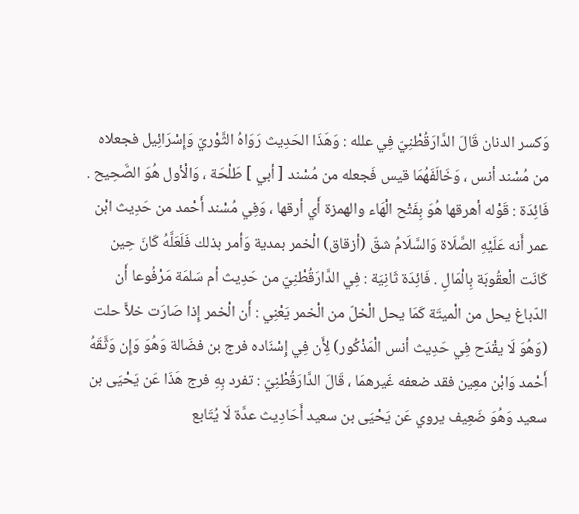وَكسر الدنان قَالَ الدَّارَقُطْنِيّ فِي علله : وَهَذَا الحَدِيث رَوَاهُ الثَّوْريّ وَإِسْرَائِيل فجعلاه من مُسْند أنس ، وَخَالَفَهُمَا قيس فَجعله من مُسْند [ أبي ] طَلْحَة ، وَالْأول هُوَ الصَّحِيح . فَائِدَة : قَوْله أهرقها هُوَ بِفَتْح الْهَاء والهمزة أَي أرقها ، وَفِي مُسْند أَحْمد من حَدِيث ابْن عمر أَنه عَلَيْهِ الصَّلَاة وَالسَّلَامُ شقّ (أزقاق) الْخمر بمدية وَأمر بذلك فَلَعَلَّهُ كَانَ حِين كَانَت الْعقُوبَة بِالْمَالِ . فَائِدَة ثَانِيَة : فِي الدَّارَقُطْنِيّ من حَدِيث أم سَلمَة مَرْفُوعا أَن الدّباغ يحل من الْميتَة كَمَا يحل الْخلّ من الْخمر يَعْنِي : أَن الْخمر إِذا صَارَت خلاًّ حلت (وَهُوَ لَا يقْدَح فِي حَدِيث أنس الْمَذْكُور) لِأَن فِي إِسْنَاده فرج بن فضَالة وَهُوَ وَإِن وَثَّقَهُ أَحْمد وَابْن معِين فقد ضعفه غَيرهمَا ، قَالَ الدَّارَقُطْنِيّ : تفرد بِهِ فرج هَذَا عَن يَحْيَى بن سعيد وَهُوَ ضَعِيف يروي عَن يَحْيَى بن سعيد أَحَادِيث عدَّة لَا يُتَابع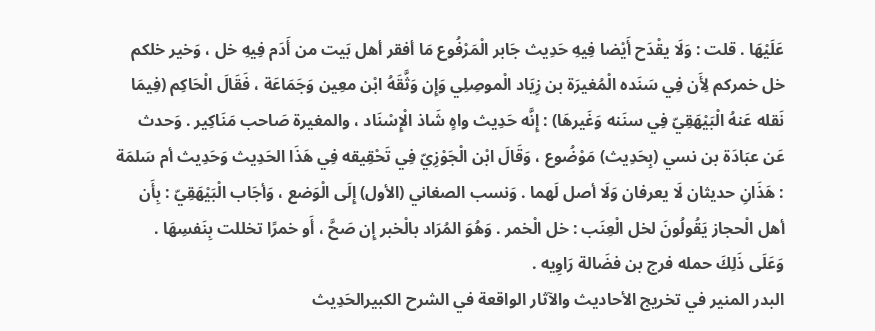عَلَيْهَا . قلت : وَلَا يقْدَح أَيْضا فِيهِ حَدِيث جَابر الْمَرْفُوع مَا أفقر أهل بَيت من أَدَم فِيهِ خل ، وَخير خلكم خل خمركم لِأَن فِي سَنَده الْمُغيرَة بن زِيَاد الْموصِلِي وَإِن وَثَّقَهُ ابْن معِين وَجَمَاعَة ، فَقَالَ الْحَاكِم (فِيمَا نَقله عَنهُ الْبَيْهَقِيّ فِي سنَنه وَغَيرهَا) : إِنَّه حَدِيث واهٍ شَاذ الْإِسْنَاد ، والمغيرة صَاحب مَنَاكِير . وَحدث عَن عبَادَة بن نسي (بِحَدِيث) مَوْضُوع ، وَقَالَ ابْن الْجَوْزِيّ فِي تَحْقِيقه فِي هَذَا الحَدِيث وَحَدِيث أم سَلمَة : هَذَانِ حديثان لَا يعرفان وَلَا أصل لَهما . وَنسب الصغاني (الأول) إِلَى الْوَضع ، وَأجَاب الْبَيْهَقِيّ : بِأَن أهل الْحجاز يَقُولُونَ لخل الْعِنَب : خل الْخمر . وَهُوَ المُرَاد بالْخبر إِن صَحَّ ، أَو خمرًا تخللت بِنَفسِهَا . وَعَلَى ذَلِكَ حمله فرج بن فضَالة رَاوِيه .
البدر المنير في تخريج الأحاديث والآثار الواقعة في الشرح الكبيرالحَدِيث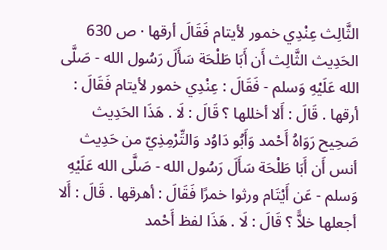الثَّالِث عِنْدِي خمور لأيتام فَقَالَ أرقها · ص 630 الحَدِيث الثَّالِث أَن أَبَا طَلْحَة سَأَلَ رَسُول الله - صَلَّى الله عَلَيْهِ وَسلم - فَقَالَ : عِنْدِي خمور لأيتام فَقَالَ : أرقها . قَالَ : أَلا أخللها ؟ قَالَ : لَا . هَذَا الحَدِيث صَحِيح رَوَاهُ أَحْمد وَأَبُو دَاوُد وَالتِّرْمِذِيّ من حَدِيث أنس أَن أَبَا طَلْحَة سَأَلَ رَسُول الله - صَلَّى الله عَلَيْهِ وَسلم - عَن أَيْتَام ورثوا خمرًا فَقَالَ : أهرقها . قَالَ : أَلا أجعلها خلاًّ ؟ قَالَ : لَا . هَذَا لفظ أَحْمد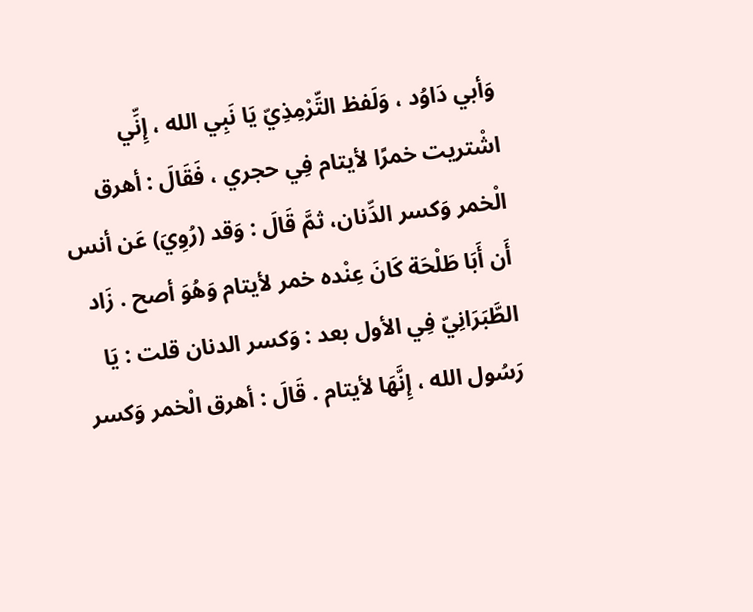وَأبي دَاوُد ، وَلَفظ التِّرْمِذِيّ يَا نَبِي الله ، إِنِّي اشْتريت خمرًا لأيتام فِي حجري ، فَقَالَ : أهرق الْخمر وَكسر الدِّنان، ثمَّ قَالَ : وَقد (رُوِيَ) عَن أنس أَن أَبَا طَلْحَة كَانَ عِنْده خمر لأيتام وَهُوَ أصح . زَاد الطَّبَرَانِيّ فِي الأول بعد : وَكسر الدنان قلت : يَا رَسُول الله ، إِنَّهَا لأيتام . قَالَ : أهرق الْخمر وَكسر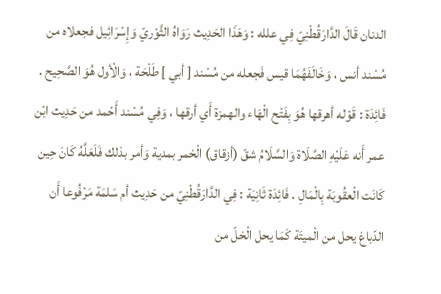الدنان قَالَ الدَّارَقُطْنِيّ فِي علله : وَهَذَا الحَدِيث رَوَاهُ الثَّوْريّ وَإِسْرَائِيل فجعلاه من مُسْند أنس ، وَخَالَفَهُمَا قيس فَجعله من مُسْند [ أبي ] طَلْحَة ، وَالْأول هُوَ الصَّحِيح . فَائِدَة : قَوْله أهرقها هُوَ بِفَتْح الْهَاء والهمزة أَي أرقها ، وَفِي مُسْند أَحْمد من حَدِيث ابْن عمر أَنه عَلَيْهِ الصَّلَاة وَالسَّلَامُ شقّ (أزقاق) الْخمر بمدية وَأمر بذلك فَلَعَلَّهُ كَانَ حِين كَانَت الْعقُوبَة بِالْمَالِ . فَائِدَة ثَانِيَة : فِي الدَّارَقُطْنِيّ من حَدِيث أم سَلمَة مَرْفُوعا أَن الدّباغ يحل من الْميتَة كَمَا يحل الْخلّ من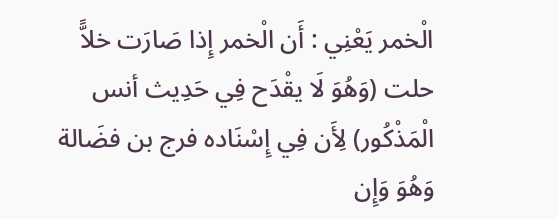الْخمر يَعْنِي : أَن الْخمر إِذا صَارَت خلاًّ حلت (وَهُوَ لَا يقْدَح فِي حَدِيث أنس الْمَذْكُور) لِأَن فِي إِسْنَاده فرج بن فضَالة وَهُوَ وَإِن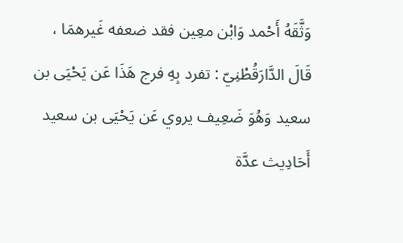وَثَّقَهُ أَحْمد وَابْن معِين فقد ضعفه غَيرهمَا ، قَالَ الدَّارَقُطْنِيّ : تفرد بِهِ فرج هَذَا عَن يَحْيَى بن سعيد وَهُوَ ضَعِيف يروي عَن يَحْيَى بن سعيد أَحَادِيث عدَّة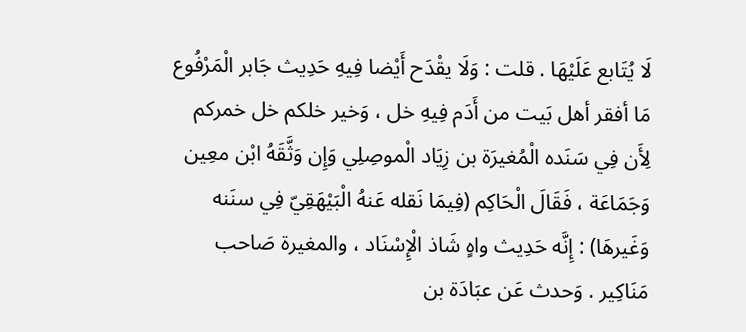لَا يُتَابع عَلَيْهَا . قلت : وَلَا يقْدَح أَيْضا فِيهِ حَدِيث جَابر الْمَرْفُوع مَا أفقر أهل بَيت من أَدَم فِيهِ خل ، وَخير خلكم خل خمركم لِأَن فِي سَنَده الْمُغيرَة بن زِيَاد الْموصِلِي وَإِن وَثَّقَهُ ابْن معِين وَجَمَاعَة ، فَقَالَ الْحَاكِم (فِيمَا نَقله عَنهُ الْبَيْهَقِيّ فِي سنَنه وَغَيرهَا) : إِنَّه حَدِيث واهٍ شَاذ الْإِسْنَاد ، والمغيرة صَاحب مَنَاكِير . وَحدث عَن عبَادَة بن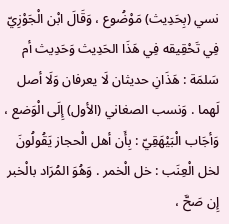نسي (بِحَدِيث) مَوْضُوع ، وَقَالَ ابْن الْجَوْزِيّ فِي تَحْقِيقه فِي هَذَا الحَدِيث وَحَدِيث أم سَلمَة : هَذَانِ حديثان لَا يعرفان وَلَا أصل لَهما . وَنسب الصغاني (الأول) إِلَى الْوَضع ، وَأجَاب الْبَيْهَقِيّ : بِأَن أهل الْحجاز يَقُولُونَ لخل الْعِنَب : خل الْخمر . وَهُوَ المُرَاد بالْخبر إِن صَحَّ ،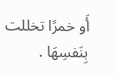أَو خمرًا تخللت بِنَفسِهَا .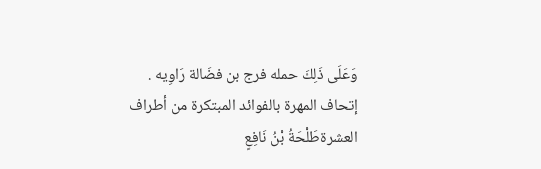وَعَلَى ذَلِكَ حمله فرج بن فضَالة رَاوِيه .
إتحاف المهرة بالفوائد المبتكرة من أطراف العشرةطَلْحَةُ بْنُ نَافِعٍ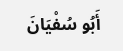أَبُو سُفْيَانَ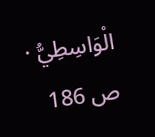الْوَاسِطِيُّ · ص 186